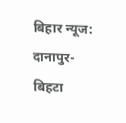बिहार न्यूज: दानापुर-बिहटा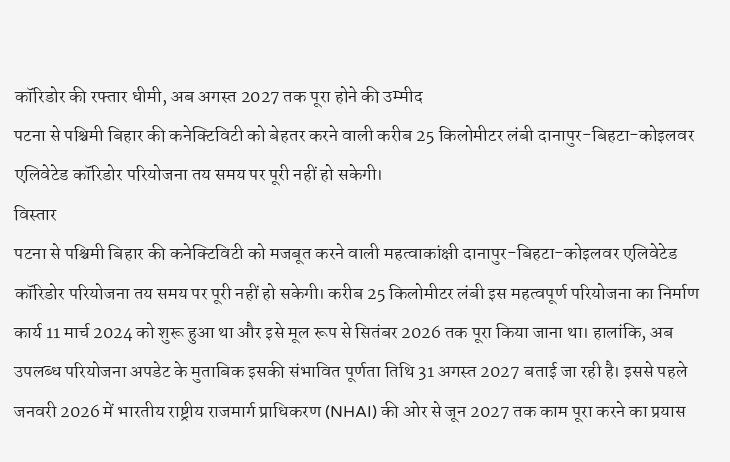कॉरिडोर की रफ्तार धीमी, अब अगस्त 2027 तक पूरा होने की उम्मीद
पटना से पश्चिमी बिहार की कनेक्टिविटी को बेहतर करने वाली करीब 25 किलोमीटर लंबी दानापुर-बिहटा-कोइलवर एलिवेटेड कॉरिडोर परियोजना तय समय पर पूरी नहीं हो सकेगी।
विस्तार
पटना से पश्चिमी बिहार की कनेक्टिविटी को मजबूत करने वाली महत्वाकांक्षी दानापुर-बिहटा-कोइलवर एलिवेटेड कॉरिडोर परियोजना तय समय पर पूरी नहीं हो सकेगी। करीब 25 किलोमीटर लंबी इस महत्वपूर्ण परियोजना का निर्माण कार्य 11 मार्च 2024 को शुरू हुआ था और इसे मूल रूप से सितंबर 2026 तक पूरा किया जाना था। हालांकि, अब उपलब्ध परियोजना अपडेट के मुताबिक इसकी संभावित पूर्णता तिथि 31 अगस्त 2027 बताई जा रही है। इससे पहले जनवरी 2026 में भारतीय राष्ट्रीय राजमार्ग प्राधिकरण (NHAI) की ओर से जून 2027 तक काम पूरा करने का प्रयास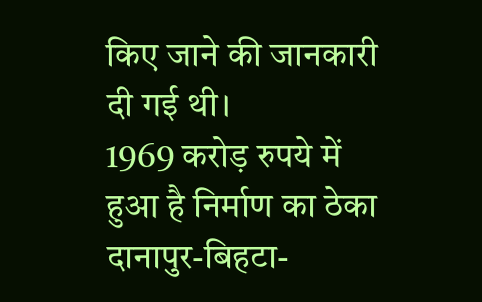किए जाने की जानकारी दी गई थी।
1969 करोड़ रुपये में हुआ है निर्माण का ठेका
दानापुर-बिहटा-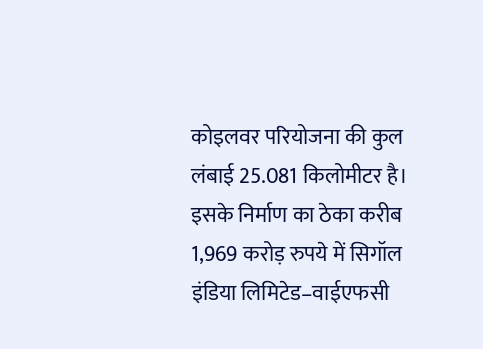कोइलवर परियोजना की कुल लंबाई 25.081 किलोमीटर है। इसके निर्माण का ठेका करीब 1,969 करोड़ रुपये में सिगॉल इंडिया लिमिटेड–वाईएफसी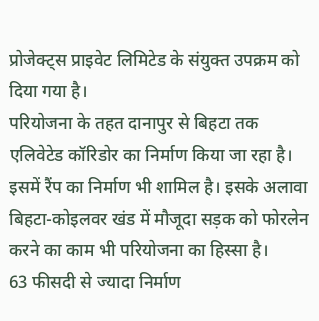प्रोजेक्ट्स प्राइवेट लिमिटेड के संयुक्त उपक्रम को दिया गया है।
परियोजना के तहत दानापुर से बिहटा तक एलिवेटेड कॉरिडोर का निर्माण किया जा रहा है। इसमें रैंप का निर्माण भी शामिल है। इसके अलावा बिहटा-कोइलवर खंड में मौजूदा सड़क को फोरलेन करने का काम भी परियोजना का हिस्सा है।
63 फीसदी से ज्यादा निर्माण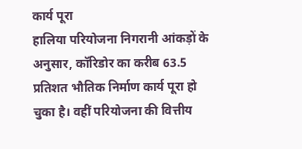कार्य पूरा
हालिया परियोजना निगरानी आंकड़ों के अनुसार, कॉरिडोर का करीब 63.5 प्रतिशत भौतिक निर्माण कार्य पूरा हो चुका है। वहीं परियोजना की वित्तीय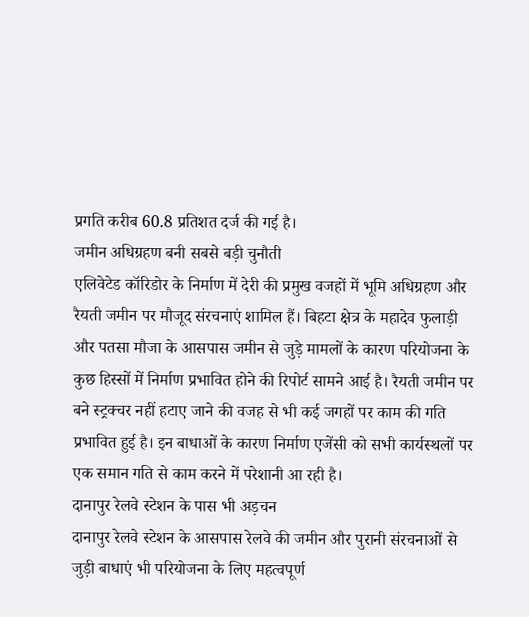प्रगति करीब 60.8 प्रतिशत दर्ज की गई है।
जमीन अधिग्रहण बनी सबसे बड़ी चुनौती
एलिवेटेड कॉरिडोर के निर्माण में देरी की प्रमुख वजहों में भूमि अधिग्रहण और रैयती जमीन पर मौजूद संरचनाएं शामिल हैं। बिहटा क्षेत्र के महादेव फुलाड़ी और पतसा मौजा के आसपास जमीन से जुड़े मामलों के कारण परियोजना के कुछ हिस्सों में निर्माण प्रभावित होने की रिपोर्ट सामने आई है। रैयती जमीन पर बने स्ट्रक्चर नहीं हटाए जाने की वजह से भी कई जगहों पर काम की गति प्रभावित हुई है। इन बाधाओं के कारण निर्माण एजेंसी को सभी कार्यस्थलों पर एक समान गति से काम करने में परेशानी आ रही है।
दानापुर रेलवे स्टेशन के पास भी अड़चन
दानापुर रेलवे स्टेशन के आसपास रेलवे की जमीन और पुरानी संरचनाओं से जुड़ी बाधाएं भी परियोजना के लिए महत्वपूर्ण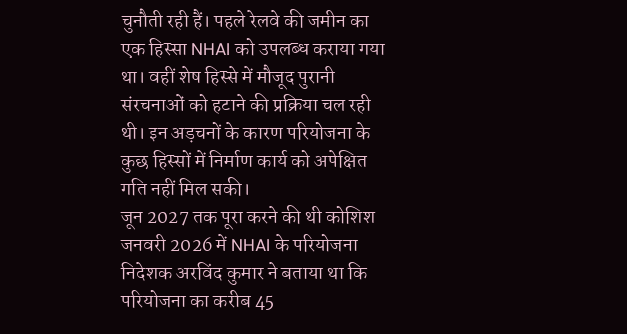चुनौती रही हैं। पहले रेलवे की जमीन का एक हिस्सा NHAI को उपलब्ध कराया गया था। वहीं शेष हिस्से में मौजूद पुरानी संरचनाओं को हटाने की प्रक्रिया चल रही थी। इन अड़चनों के कारण परियोजना के कुछ हिस्सों में निर्माण कार्य को अपेक्षित गति नहीं मिल सकी।
जून 2027 तक पूरा करने की थी कोशिश
जनवरी 2026 में NHAI के परियोजना निदेशक अरविंद कुमार ने बताया था कि परियोजना का करीब 45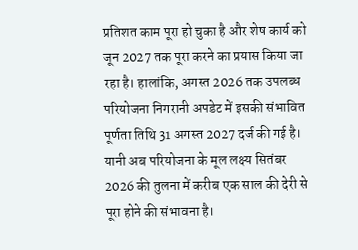प्रतिशत काम पूरा हो चुका है और शेष कार्य को जून 2027 तक पूरा करने का प्रयास किया जा रहा है। हालांकि, अगस्त 2026 तक उपलब्ध परियोजना निगरानी अपडेट में इसकी संभावित पूर्णता तिथि 31 अगस्त 2027 दर्ज की गई है। यानी अब परियोजना के मूल लक्ष्य सितंबर 2026 की तुलना में करीब एक साल की देरी से पूरा होने की संभावना है।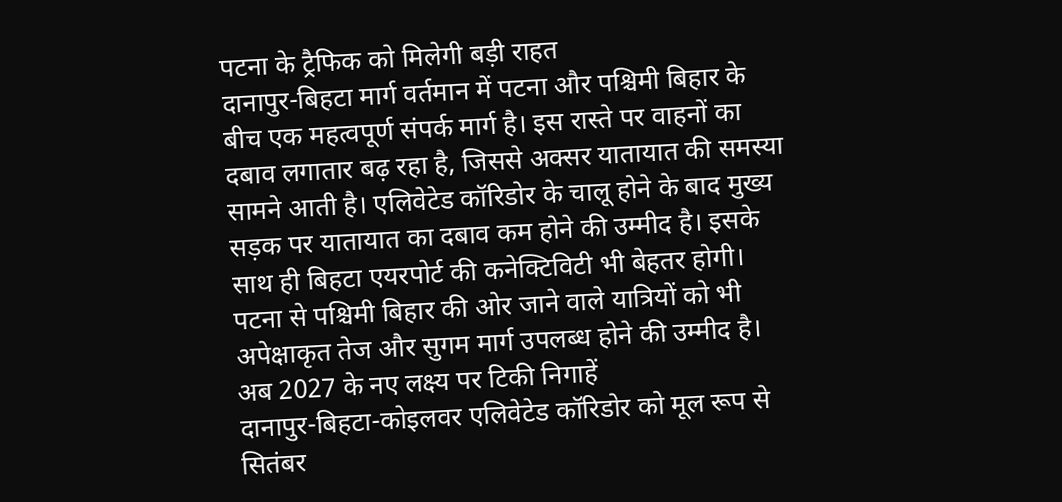पटना के ट्रैफिक को मिलेगी बड़ी राहत
दानापुर-बिहटा मार्ग वर्तमान में पटना और पश्चिमी बिहार के बीच एक महत्वपूर्ण संपर्क मार्ग है। इस रास्ते पर वाहनों का दबाव लगातार बढ़ रहा है, जिससे अक्सर यातायात की समस्या सामने आती है। एलिवेटेड कॉरिडोर के चालू होने के बाद मुख्य सड़क पर यातायात का दबाव कम होने की उम्मीद है। इसके साथ ही बिहटा एयरपोर्ट की कनेक्टिविटी भी बेहतर होगी। पटना से पश्चिमी बिहार की ओर जाने वाले यात्रियों को भी अपेक्षाकृत तेज और सुगम मार्ग उपलब्ध होने की उम्मीद है।
अब 2027 के नए लक्ष्य पर टिकी निगाहें
दानापुर-बिहटा-कोइलवर एलिवेटेड कॉरिडोर को मूल रूप से सितंबर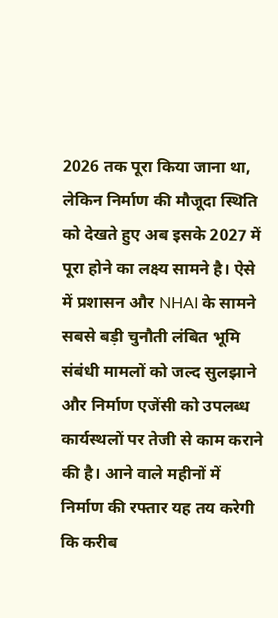2026 तक पूरा किया जाना था, लेकिन निर्माण की मौजूदा स्थिति को देखते हुए अब इसके 2027 में पूरा होने का लक्ष्य सामने है। ऐसे में प्रशासन और NHAI के सामने सबसे बड़ी चुनौती लंबित भूमि संबंधी मामलों को जल्द सुलझाने और निर्माण एजेंसी को उपलब्ध कार्यस्थलों पर तेजी से काम कराने की है। आने वाले महीनों में निर्माण की रफ्तार यह तय करेगी कि करीब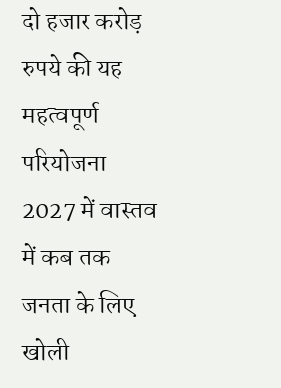दो हजार करोड़ रुपये की यह महत्वपूर्ण परियोजना 2027 में वास्तव में कब तक जनता के लिए खोली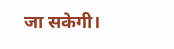जा सकेगी।